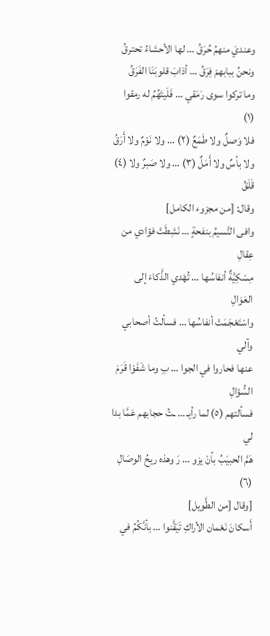وعنديَ منهمُ حُرَقُ … لها الأحشاءُ تحترقُ
ونحنُ ببابهمْ فِرَقُ … أذابَ قلوبَنَا الفَرَقُ
وما تركوا سوى رَمَقي … فَلَيتَهُمُ له رمقوا (١)
فلا وَصلٌ ولا طَمَعٌ (٢) … ولا نَوْمٌ ولا أَرَقُ
ولا بأسٌ ولا أَمَلٌ (٣) … ولا صَبرٌ ولا (٤) قَلَقُ
وقال: [من مجزوء الكامل]
وافى النَّسيمُ بنفحةٍ … نَشِطَتْ فؤادي من عِقالِ
مِسْكِيَّةٌ أنفاسُها … تُهْدي الذَّكاءَ إلى العَوَالِ
واسْتَعْجَمَتْ أنفاسُها … فسألتُ أصحابي وآلي
عنها فحاروا في الجوا … بِ وما شَفَوْا قَرَمَ السُّؤالِ
فسألتهم (٥) لما رأيـ … ـتُ حجابهم عَمَّا بدا لي
هَمَّ الحبيَبُ بأنْ يزو … رَ وهذه ريحُ الوصَالِ (٦)
[وقال [من الطَّويل]
أَسكانَ نَعْمان الأراكِ تَيَقَّنوا … بأنَّكُمُ في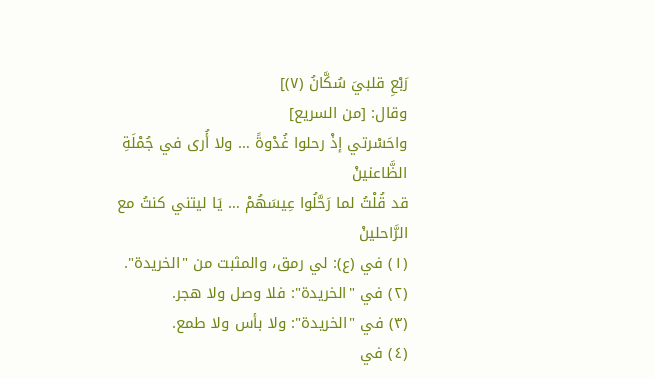رَبْعِ قلبيَ سُكَّانُ (٧)]
وقال: [من السريع]
واحَسْرتي إذْ رحلوا غُدْوةً … ولا أُرى في جُمْلَةِ الظَّاعنينْ
قد قُلْتُ لما رَحَّلُوا عِيسَهُمْ … يَا ليتني كنتُ مع الرَّاحلينْ
(١) في (ع): لي رمق، والمثبت من "الخريدة".
(٢) في "الخريدة": فلا وصل ولا هجر.
(٣) في "الخريدة": ولا بأس ولا طمع.
(٤) في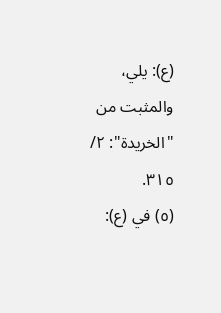(ع): يلي، والمثبت من "الخريدة": ٢/ ٣١٥.
(٥) في (ع):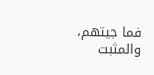فما جيتهم، والمثبت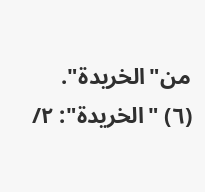من"الخريدة".
(٦) "الخريدة": ٢/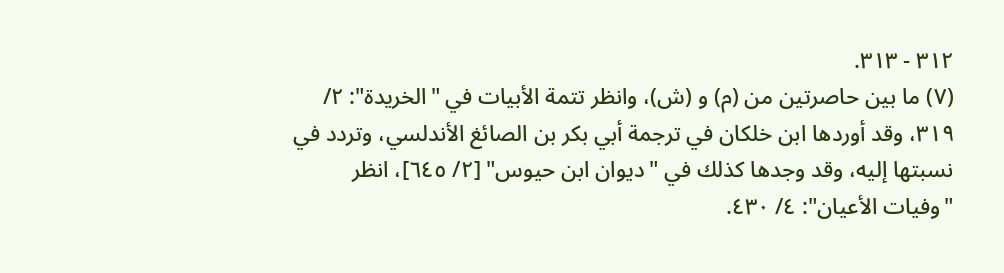٣١٢ - ٣١٣.
(٧) ما بين حاصرتين من (م) و (ش)، وانظر تتمة الأبيات في "الخريدة": ٢/ ٣١٩، وقد أوردها ابن خلكان في ترجمة أبي بكر بن الصائغ الأندلسي، وتردد في نسبتها إليه، وقد وجدها كذلك في "ديوان ابن حيوس" [٢/ ٦٤٥]، انظر "وفيات الأعيان": ٤/ ٤٣٠.